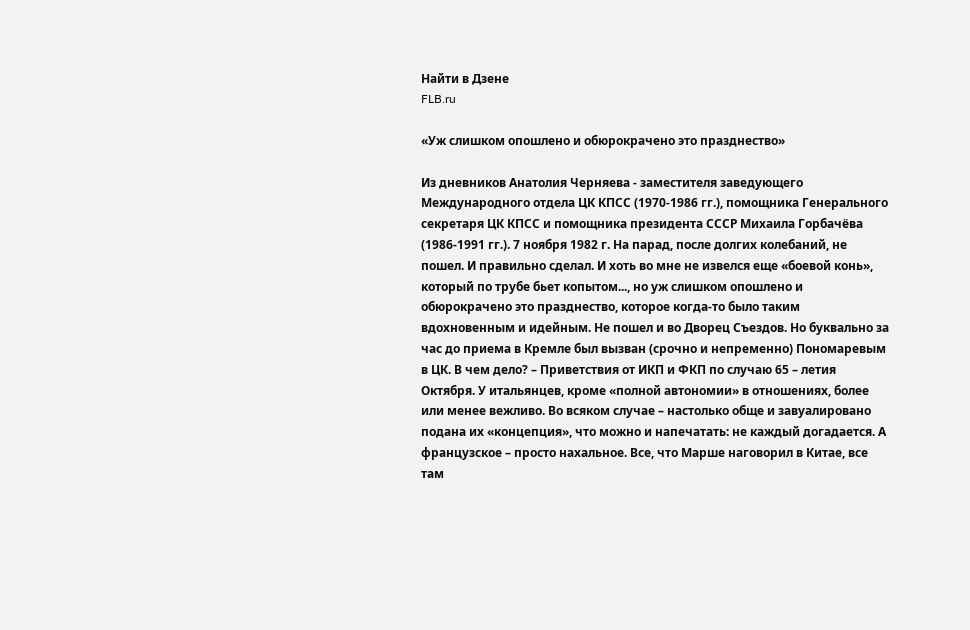Найти в Дзене
FLB.ru

«Уж слишком опошлено и обюрокрачено это празднество»

Из дневников Анатолия Черняева - заместителя заведующего Международного отдела ЦК КПСС (1970-1986 гг.), помощника Генерального секретаря ЦК КПСС и помощника президента СССР Михаила Горбачёва (1986-1991 гг.). 7 ноября 1982 г. На парад, после долгих колебаний, не пошел. И правильно сделал. И хоть во мне не извелся еще «боевой конь», который по трубе бьет копытом..., но уж слишком опошлено и обюрокрачено это празднество, которое когда-то было таким вдохновенным и идейным. Не пошел и во Дворец Съездов. Но буквально за час до приема в Кремле был вызван (срочно и непременно) Пономаревым в ЦК. В чем дело? – Приветствия от ИКП и ФКП по случаю 65 – летия Октября. У итальянцев, кроме «полной автономии» в отношениях, более или менее вежливо. Во всяком случае – настолько обще и завуалировано подана их «концепция», что можно и напечатать: не каждый догадается. А французское – просто нахальное. Все, что Марше наговорил в Китае, все там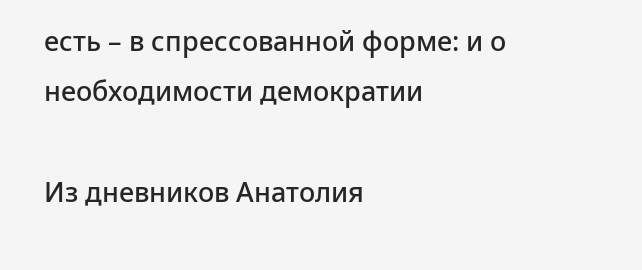есть – в спрессованной форме: и о необходимости демократии

Из дневников Анатолия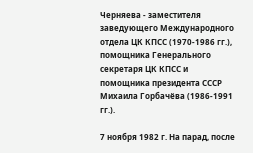Черняева - заместителя заведующего Международного отдела ЦК КПСС (1970-1986 гг.), помощника Генерального секретаря ЦК КПСС и помощника президента СССР Михаила Горбачёва (1986-1991 гг.).

7 ноября 1982 г. На парад, после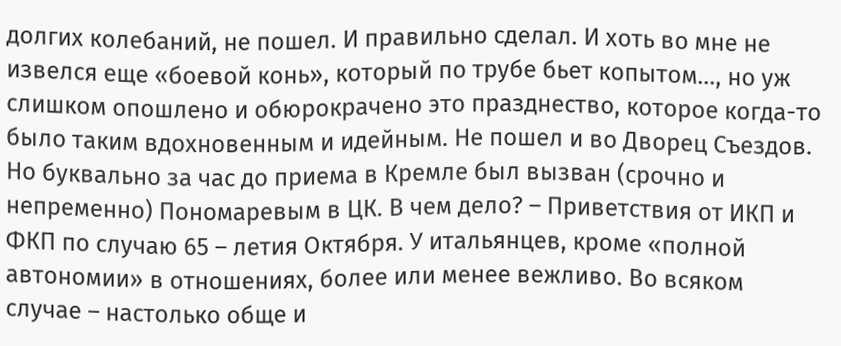долгих колебаний, не пошел. И правильно сделал. И хоть во мне не извелся еще «боевой конь», который по трубе бьет копытом..., но уж слишком опошлено и обюрокрачено это празднество, которое когда-то было таким вдохновенным и идейным. Не пошел и во Дворец Съездов. Но буквально за час до приема в Кремле был вызван (срочно и непременно) Пономаревым в ЦК. В чем дело? – Приветствия от ИКП и ФКП по случаю 65 – летия Октября. У итальянцев, кроме «полной автономии» в отношениях, более или менее вежливо. Во всяком случае – настолько обще и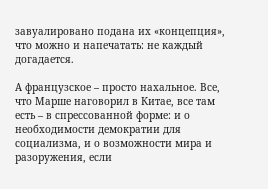завуалировано подана их «концепция», что можно и напечатать: не каждый догадается.

А французское – просто нахальное. Все, что Марше наговорил в Китае, все там есть – в спрессованной форме: и о необходимости демократии для социализма, и о возможности мира и разоружения, если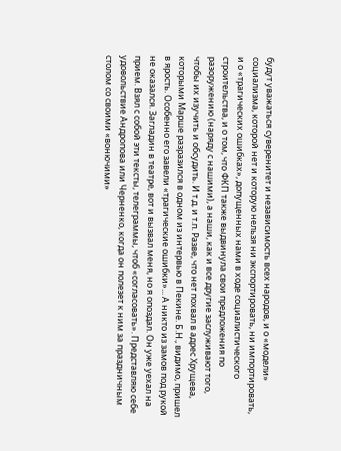будут уважаться суверенитет и независимость всех народов, и о «модели» социализма, которой нет и которую нельзя ни экспортировать, ни импортировать, и о «трагических ошибках», допущенных нами в ходе социалистического строительства, и о том, что ФКП также выдвинула свои предложения по разоружению (наряду с нашими), а наши, как и все другие заслуживают того, чтобы их изучить и обсудить. И т.д. и т.п. Разве, что нет похвал в адрес Хрущева, которыми Марше разразился в одном из интервью в Пекине. Б.Н., видимо, пришел в ярость. Особенно его завели «трагические ошибки»... А никто из замов под рукой не оказался. Загладин в театре, вот и вызвал меня, но я опоздал. Он уже уехал на прием. Взял с собой эти тексты, телеграммы, чтоб «согласовать». Представляю себе удовольствие Андропова или Черненко, когда он полезет к ним за праздничным столом со своими «вонючими»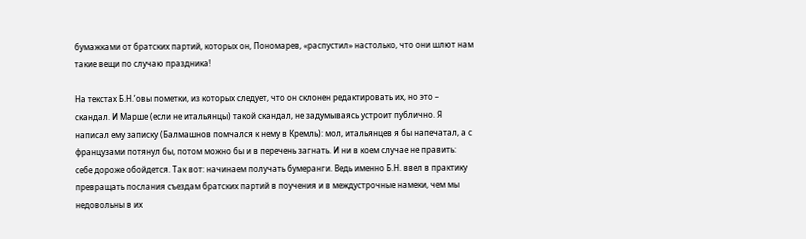бумажками от братских партий, которых он, Пономарев, «распустил» настолько, что они шлют нам такие вещи по случаю праздника!

На текстах Б.Н.’овы пометки, из которых следует, что он склонен редактировать их, но это – скандал. И Марше (если не итальянцы) такой скандал, не задумываясь устроит публично. Я написал ему записку (Балмашнов помчался к нему в Кремль): мол, итальянцев я бы напечатал, а с французами потянул бы, потом можно бы и в перечень загнать. И ни в коем случае не править: себе дороже обойдется. Так вот: начинаем получать бумеранги. Ведь именно Б.Н. ввел в практику превращать послания съездам братских партий в поучения и в междустрочные намеки, чем мы недовольны в их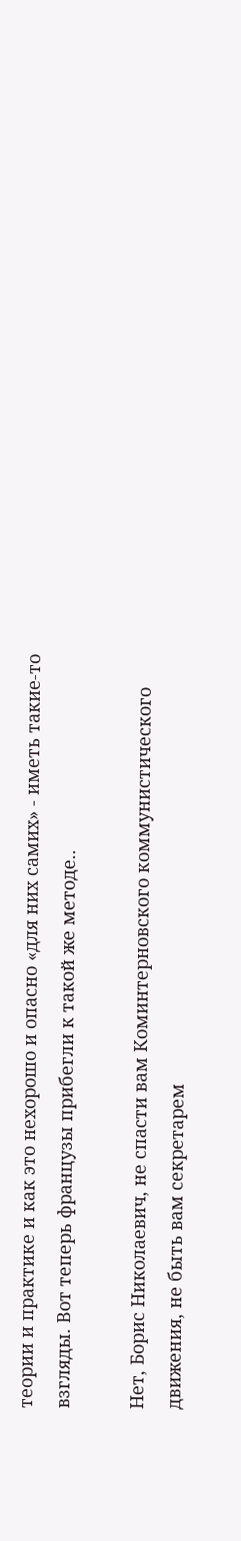теории и практике и как это нехорошо и опасно «для них самих» - иметь такие-то взгляды. Вот теперь французы прибегли к такой же методе..

Нет, Борис Николаевич, не спасти вам Коминтерновского коммунистического движения, не быть вам секретарем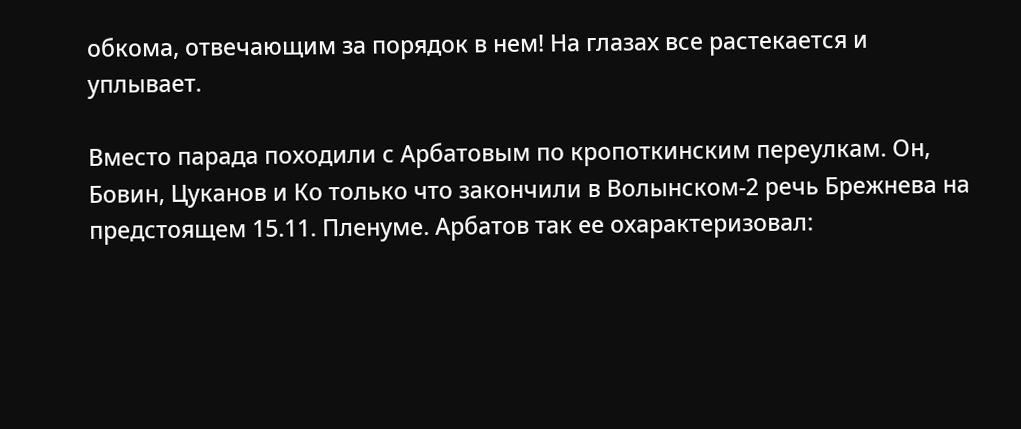обкома, отвечающим за порядок в нем! На глазах все растекается и уплывает.

Вместо парада походили с Арбатовым по кропоткинским переулкам. Он, Бовин, Цуканов и Ко только что закончили в Волынском-2 речь Брежнева на предстоящем 15.11. Пленуме. Арбатов так ее охарактеризовал: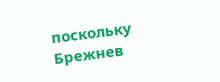поскольку Брежнев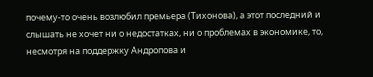почему-то очень возлюбил премьера (Тихонова), а этот последний и слышать не хочет ни о недостатках, ни о проблемах в экономике, то, несмотря на поддержку Андропова и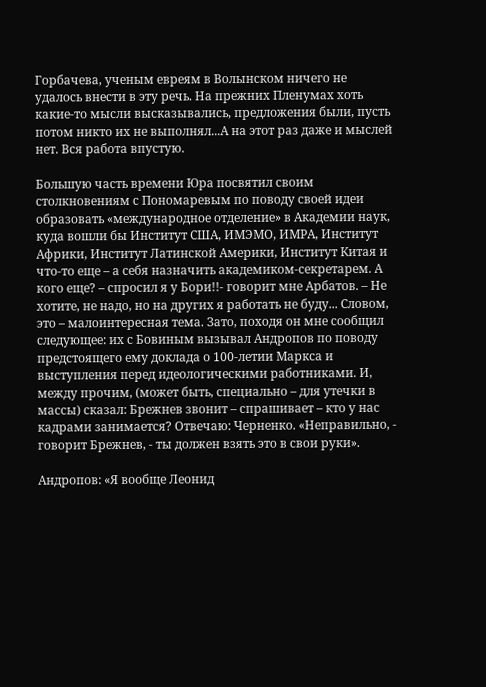Горбачева, ученым евреям в Волынском ничего не удалось внести в эту речь. На прежних Пленумах хоть какие-то мысли высказывались, предложения были, пусть потом никто их не выполнял...А на этот раз даже и мыслей нет. Вся работа впустую.

Большую часть времени Юра посвятил своим столкновениям с Пономаревым по поводу своей идеи образовать «международное отделение» в Академии наук, куда вошли бы Институт США, ИМЭМО, ИМРА, Институт Африки, Институт Латинской Америки, Институт Китая и что-то еще – а себя назначить академиком-секретарем. А кого еще? – спросил я у Бори!!- говорит мне Арбатов. – Не хотите, не надо, но на других я работать не буду... Словом, это – малоинтересная тема. Зато, походя он мне сообщил следующее: их с Бовиным вызывал Андропов по поводу предстоящего ему доклада о 100-летии Маркса и выступления перед идеологическими работниками. И, между прочим, (может быть, специально – для утечки в массы) сказал: Брежнев звонит – спрашивает – кто у нас кадрами занимается? Отвечаю: Черненко. «Неправильно, - говорит Брежнев, - ты должен взять это в свои руки».

Андропов: «Я вообще Леонид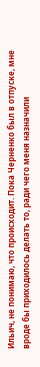Ильич, не понимаю, что происходит. Пока Черненко был в отпуске, мне вроде бы приходилось делать то, ради чего меня назначили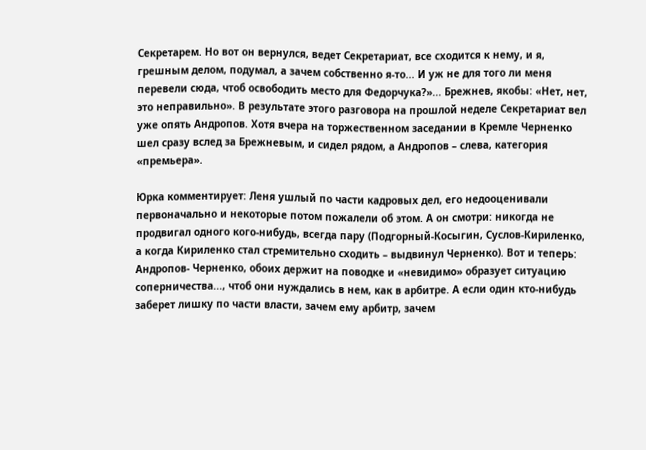Секретарем. Но вот он вернулся, ведет Секретариат, все сходится к нему, и я, грешным делом, подумал, а зачем собственно я-то... И уж не для того ли меня перевели сюда, чтоб освободить место для Федорчука?»... Брежнев, якобы: «Нет, нет, это неправильно». В результате этого разговора на прошлой неделе Секретариат вел уже опять Андропов. Хотя вчера на торжественном заседании в Кремле Черненко шел сразу вслед за Брежневым, и сидел рядом, а Андропов – слева, категория «премьера».

Юрка комментирует: Леня ушлый по части кадровых дел, его недооценивали первоначально и некоторые потом пожалели об этом. А он смотри: никогда не продвигал одного кого-нибудь, всегда пару (Подгорный-Косыгин, Суслов-Кириленко, а когда Кириленко стал стремительно сходить – выдвинул Черненко). Вот и теперь: Андропов- Черненко, обоих держит на поводке и «невидимо» образует ситуацию соперничества..., чтоб они нуждались в нем, как в арбитре. А если один кто-нибудь заберет лишку по части власти, зачем ему арбитр, зачем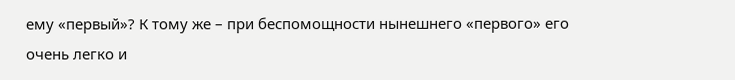ему «первый»? К тому же – при беспомощности нынешнего «первого» его очень легко и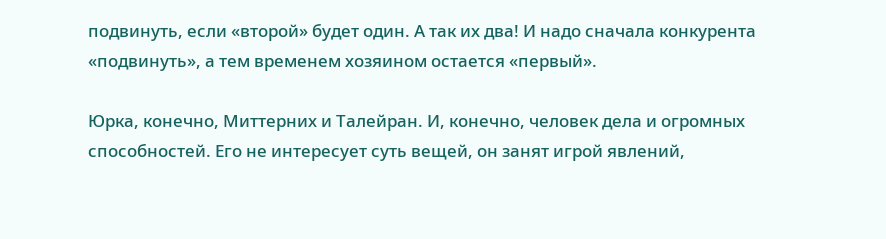подвинуть, если «второй» будет один. А так их два! И надо сначала конкурента «подвинуть», а тем временем хозяином остается «первый».

Юрка, конечно, Миттерних и Талейран. И, конечно, человек дела и огромных способностей. Его не интересует суть вещей, он занят игрой явлений,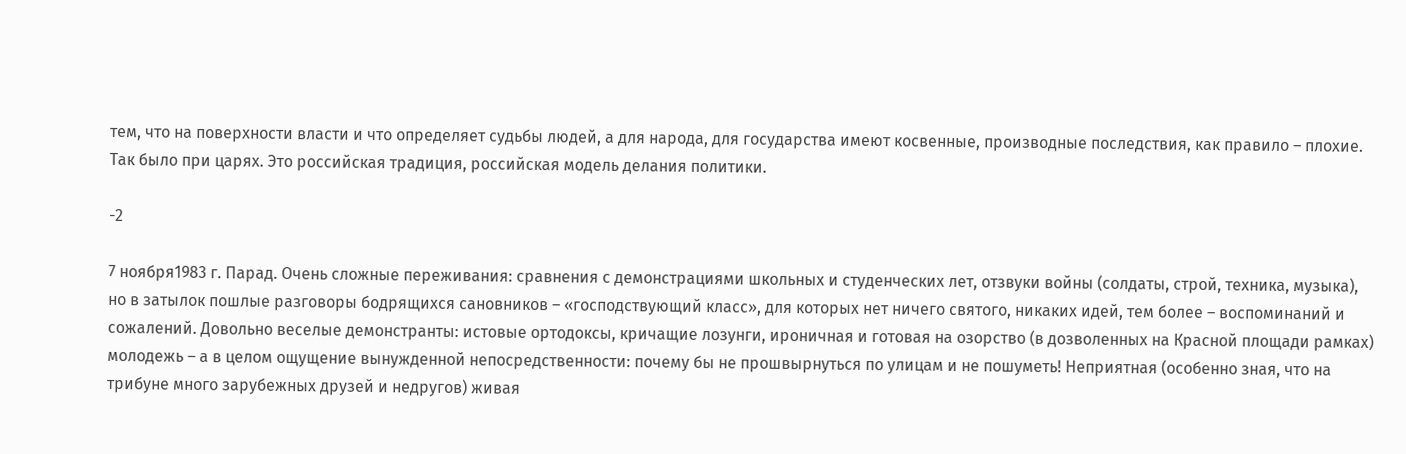тем, что на поверхности власти и что определяет судьбы людей, а для народа, для государства имеют косвенные, производные последствия, как правило – плохие. Так было при царях. Это российская традиция, российская модель делания политики.

-2

7 ноября1983 г. Парад. Очень сложные переживания: сравнения с демонстрациями школьных и студенческих лет, отзвуки войны (солдаты, строй, техника, музыка), но в затылок пошлые разговоры бодрящихся сановников – «господствующий класс», для которых нет ничего святого, никаких идей, тем более – воспоминаний и сожалений. Довольно веселые демонстранты: истовые ортодоксы, кричащие лозунги, ироничная и готовая на озорство (в дозволенных на Красной площади рамках) молодежь – а в целом ощущение вынужденной непосредственности: почему бы не прошвырнуться по улицам и не пошуметь! Неприятная (особенно зная, что на трибуне много зарубежных друзей и недругов) живая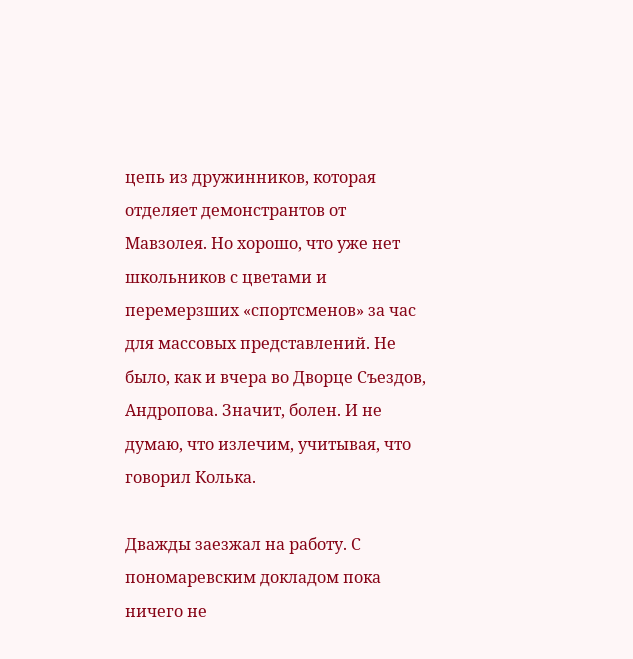цепь из дружинников, которая отделяет демонстрантов от Мавзолея. Но хорошо, что уже нет школьников с цветами и перемерзших «спортсменов» за час для массовых представлений. Не было, как и вчера во Дворце Съездов, Андропова. Значит, болен. И не думаю, что излечим, учитывая, что говорил Колька.

Дважды заезжал на работу. С пономаревским докладом пока ничего не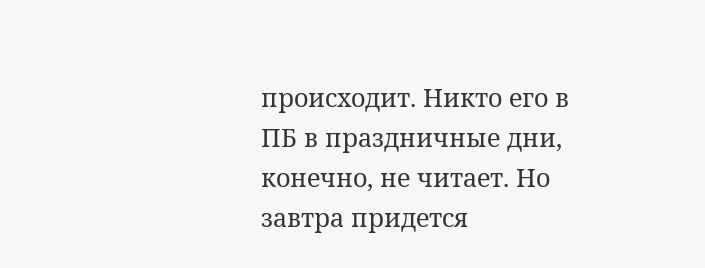происходит. Никто его в ПБ в праздничные дни, конечно, не читает. Но завтра придется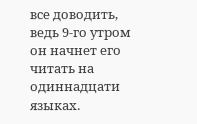все доводить, ведь 9-го утром он начнет его читать на одиннадцати языках.